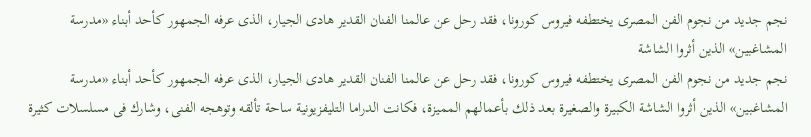نجم جديد من نجوم الفن المصرى يختطفه فيروس كورونا، فقد رحل عن عالمنا الفنان القدير هادى الجيار، الذى عرفه الجمهور كأحد أبناء «مدرسة المشاغبين» الذين أثروا الشاشة
نجم جديد من نجوم الفن المصرى يختطفه فيروس كورونا، فقد رحل عن عالمنا الفنان القدير هادى الجيار، الذى عرفه الجمهور كأحد أبناء «مدرسة المشاغبين» الذين أثروا الشاشة الكبيرة والصغيرة بعد ذلك بأعمالهم المميزة، فكانت الدراما التليفزيونية ساحة تألقه وتوهجه الفنى، وشارك فى مسلسلات كثيرة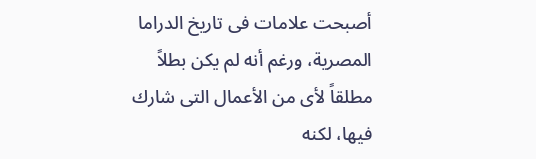أصبحت علامات فى تاريخ الدراما المصرية، ورغم أنه لم يكن بطلاً مطلقاً لأى من الأعمال التى شارك فيها، لكنه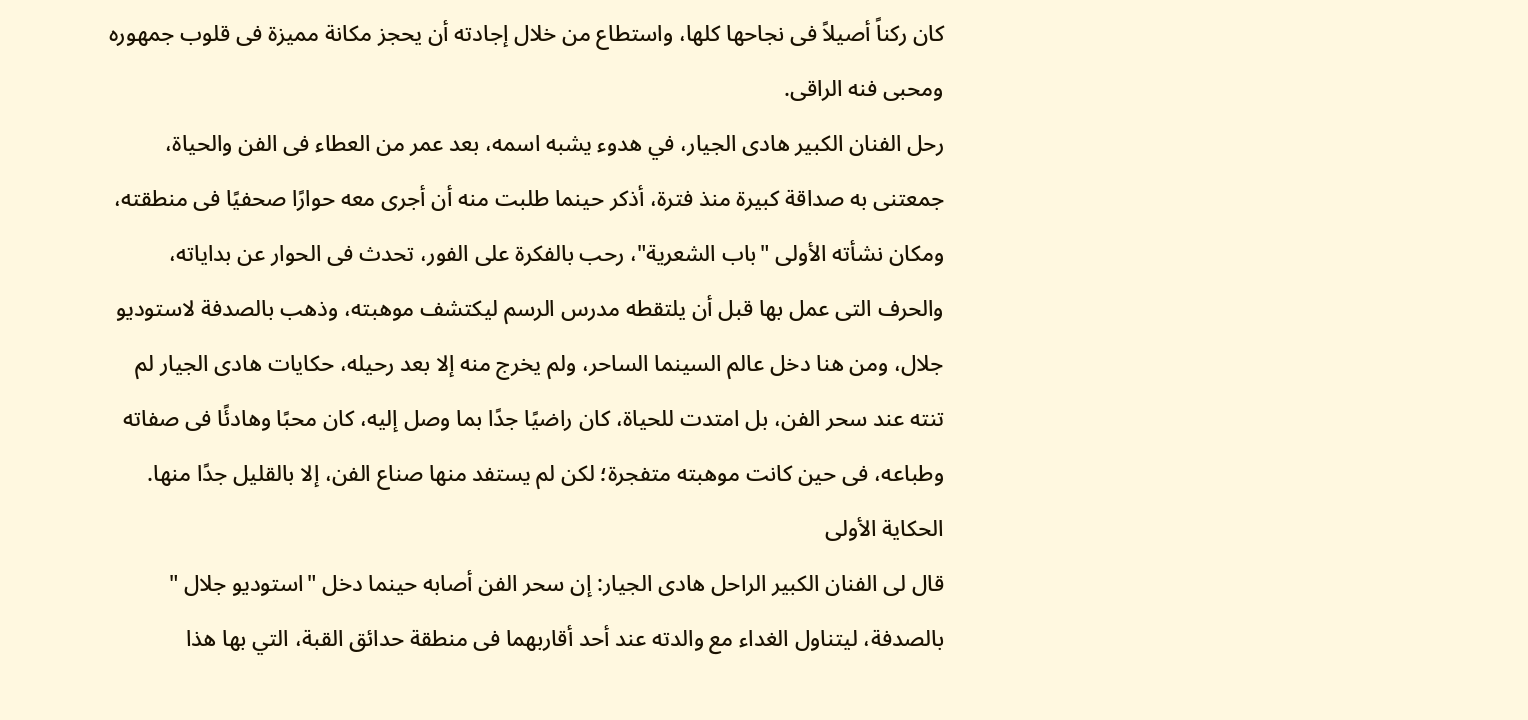كان ركناً أصيلاً فى نجاحها كلها، واستطاع من خلال إجادته أن يحجز مكانة مميزة فى قلوب جمهوره ومحبى فنه الراقى.
رحل الفنان الكبير هادى الجيار، في هدوء يشبه اسمه، بعد عمر من العطاء فى الفن والحياة، جمعتنى به صداقة كبيرة منذ فترة، أذكر حينما طلبت منه أن أجرى معه حوارًا صحفيًا فى منطقته، ومكان نشأته الأولى "باب الشعرية"، رحب بالفكرة على الفور، تحدث فى الحوار عن بداياته، والحرف التى عمل بها قبل أن يلتقطه مدرس الرسم ليكتشف موهبته، وذهب بالصدفة لاستوديو جلال، ومن هنا دخل عالم السينما الساحر، ولم يخرج منه إلا بعد رحيله، حكايات هادى الجيار لم تنته عند سحر الفن، بل امتدت للحياة، كان راضيًا جدًا بما وصل إليه، كان محبًا وهادئًا فى صفاته وطباعه، فى حين كانت موهبته متفجرة؛ لكن لم يستفد منها صناع الفن، إلا بالقليل جدًا منها.
الحكاية الأولى
قال لى الفنان الكبير الراحل هادى الجيار: إن سحر الفن أصابه حينما دخل "استوديو جلال " بالصدفة، ليتناول الغداء مع والدته عند أحد أقاربهما فى منطقة حدائق القبة، التي بها هذا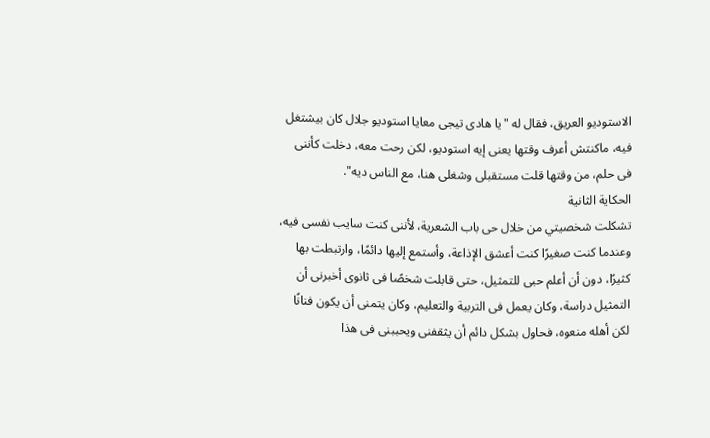الاستوديو العريق، فقال له "يا هادى تيجى معايا استوديو جلال كان بيشتغل فيه، ماكنتش أعرف وقتها يعنى إيه استوديو، لكن رحت معه، دخلت كأننى فى حلم، من وقتها قلت مستقبلى وشغلى هنا، مع الناس ديه".
الحكاية الثانية
تشكلت شخصيتي من خلال حى باب الشعرية، لأننى كنت سايب نفسى فيه، وعندما كنت صغيرًا كنت أعشق الإذاعة، وأستمع إليها دائمًا، وارتبطت بها كثيرًا، دون أن أعلم حبى للتمثيل، حتى قابلت شخصًا فى ثانوى أخبرنى أن التمثيل دراسة، وكان يعمل فى التربية والتعليم، وكان يتمنى أن يكون فنانًا لكن أهله منعوه، فحاول بشكل دائم أن يثقفنى ويحببنى فى هذا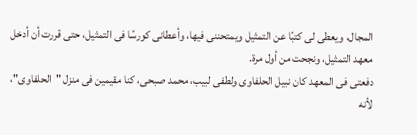المجال، ويعطى لى كتبًا عن التمثيل ويمتحننى فيها، وأعطانى كورسًا فى التمثيل، حتى قررت أن أدخل معهد التمثيل، ونجحت من أول مرة.
دفعتى فى المعهد كان نبيل الحلفاوى ولطفى لبيب، محمد صبحى، كنا مقيمين فى منزل "الحلفاوى"، لأنه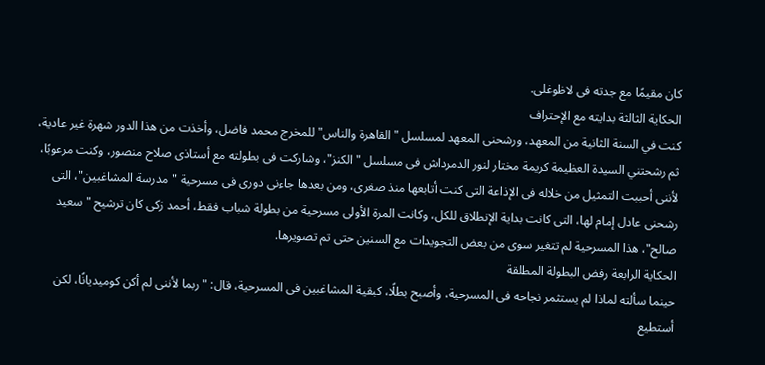كان مقيمًا مع جدته فى لاظوغلى.
الحكاية الثالثة بدايته مع الإحتراف
كنت في السنة الثانية من المعهد، ورشحنى المعهد لمسلسل "القاهرة والناس" للمخرج محمد فاضل، وأخذت من هذا الدور شهرة غير عادية، ثم رشحتني السيدة العظيمة كريمة مختار لنور الدمرداش فى مسلسل "الكنز"، وشاركت فى بطولته مع أستاذى صلاح منصور، وكنت مرعوبًا، لأننى أحببت التمثيل من خلاله فى الإذاعة التى كنت أتابعها منذ صغرى، ومن بعدها جاءنى دورى فى مسرحية "مدرسة المشاغبين"، التى رشحنى عادل إمام لها، التى كانت بداية الإنطلاق للكل، وكانت المرة الأولى مسرحية من بطولة شباب فقط، أحمد زكى كان ترشيح "سعيد صالح"، هذا المسرحية لم تتغير سوى من بعض التجويدات مع السنين حتى تم تصويرها.
الحكاية الرابعة رفض البطولة المطلقة
حينما سألته لماذا لم يستثمر نجاحه فى المسرحية، وأصبح بطلًا، كبقية المشاغبين فى المسرحية، قال: "ربما لأننى لم أكن كوميديانًا، لكن أستطيع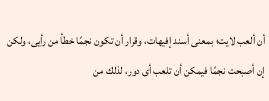أن ألعب لايت؛ بمعنى أسند إفيهات، وقرار أن تكون نجمًا خطأ من رأيى، ولكن إن أصبحت نجمًا فيمكن أن تلعب أى دور، لذلك من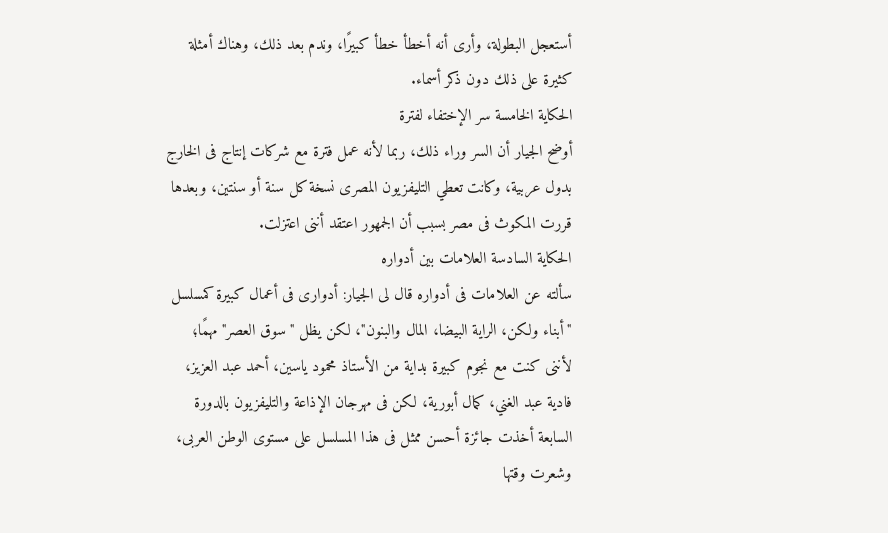أستعجل البطولة، وأرى أنه أخطأ خطأ كبيرًا، وندم بعد ذلك، وهناك أمثلة كثيرة على ذلك دون ذكر أسماء.
الحكاية الخامسة سر الإختفاء لفترة
أوضح الجيار أن السر وراء ذلك، ربما لأنه عمل فترة مع شركات إنتاج فى الخارج بدول عربية، وكانت تعطي التليفزيون المصرى نسخة كل سنة أو سنتين، وبعدها قررت المكوث فى مصر بسبب أن الجمهور اعتقد أننى اعتزلت.
الحكاية السادسة العلامات بين أدواره
سألته عن العلامات فى أدواره قال لى الجيار: أدوارى فى أعمال كبيرة كمسلسل "أبناء ولكن، الراية البيضا، المال والبنون"، لكن يظل "سوق العصر" مهمًا؛ لأننى كنت مع نجوم كبيرة بداية من الأستاذ محمود ياسين، أحمد عبد العزيز، فادية عبد الغني، كمال أبورية، لكن فى مهرجان الإذاعة والتليفزيون بالدورة السابعة أخذت جائزة أحسن ممثل فى هذا المسلسل على مستوى الوطن العربى، وشعرت وقتها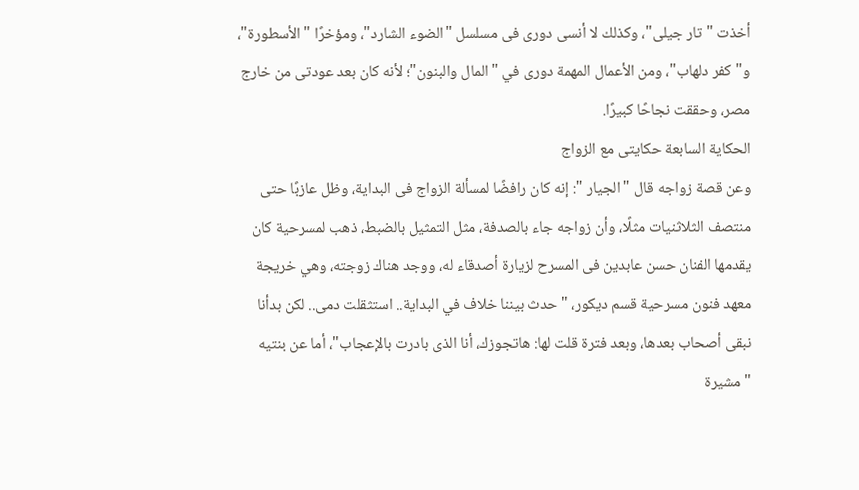أخذت "تار جيلى"، وكذلك لا أنسى دورى فى مسلسل "الضوء الشارد"، ومؤخرًا "الأسطورة"، و"كفر دلهاب"، ومن الأعمال المهمة دورى في "المال والبنون"؛ لأنه كان بعد عودتى من خارج مصر، وحققت نجاحًا كبيرًا.
الحكاية السابعة حكايتى مع الزواج
وعن قصة زواجه قال "الجيار ": إنه كان رافضًا لمسألة الزواج فى البداية، وظل عازبًا حتى منتصف الثلاثنيات مثلًا، وأن زواجه جاء بالصدفة، مثل التمثيل بالضبط، ذهب لمسرحية كان يقدمها الفنان حسن عابدين فى المسرح لزيارة أصدقاء له، ووجد هناك زوجته، وهي خريجة معهد فنون مسرحية قسم ديكور، "حدث بيننا خلاف في البداية.. استثقلت دمى.. لكن بدأنا نبقى أصحاب بعدها، وبعد فترة قلت لها: هاتجوزك، أنا الذى بادرت بالإعجاب"، أما عن بنتيه "مشيرة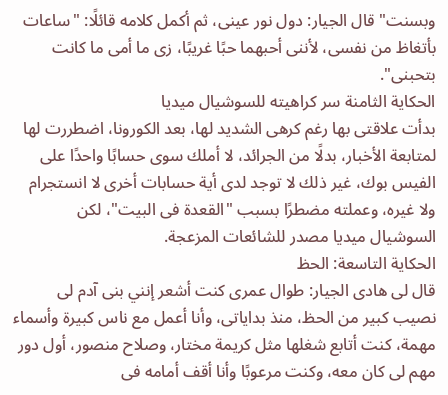وبسنت" قال الجيار: دول نور عينى، ثم أكمل كلامه قائلًا: "ساعات بأتغاظ من نفسى، لأننى أحبهما حبًا غريبًا، زى ما أمى ما كانت بتحبنى".
الحكاية الثامنة سر كراهيته للسوشيال ميديا
بدأت علاقتى بها رغم كرهى الشديد لها، بعد الكورونا، اضطررت لها لمتابعة الأخبار، بدلًا من الجرائد، لا أملك سوى حسابًا واحدًا على الفيس بوك، غير ذلك لا توجد لدى أية حسابات أخرى لا انستجرام ولا غيره، وعملته مضطرًا بسبب "القعدة فى البيت"، لكن السوشيال ميديا مصدر للشائعات المزعجة.
الحكاية التاسعة: الحظ
قال لى هادى الجيار: طوال عمرى كنت أشعر إنني بنى آدم لى نصيب كبير من الحظ، منذ بداياتى، وأنا أعمل مع ناس كبيرة وأسماء مهمة، كنت أتابع شغلها مثل كريمة مختار، وصلاح منصور، أول دور مهم لى كان معه، وكنت مرعوبًا وأنا أقف أمامه فى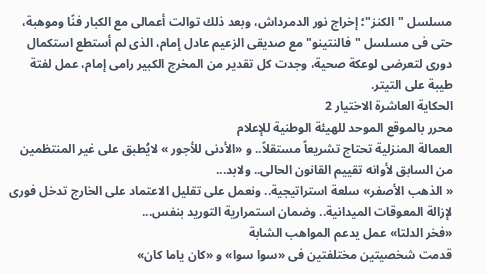مسلسل "الكنز"؛ إخراج نور الدمرداش، وبعد ذلك توالت أعمالى مع الكبار فنًا وموهبة، حتى فى مسلسل "فالنتينو" مع صديقى الزعيم عادل إمام، الذى لم أستطع استكمال دورى لتعرضى لوعكة صحية، وجدت كل تقدير من المخرج الكبير رامى إمام، عمل لفتة طيبة على التيتر.
الحكاية العاشرة الاختيار 2
محرر بالموقع الموحد للهيئة الوطنية للإعلام
العمالة المنزلية تحتاج تشريعاً مستقلاً.. و «الأدنى للأجور » لايُطبق على غير المنتظمين من السابق لأوانه تقييم القانون الحالى.. ولابد...
« الذهب الأصفر» سلعة استراتيجية.. ونعمل على تقليل الاعتماد على الخارج تدخل فورى لإزالة المعوقات الميدانية.. وضمان استمرارية التوريد بنفس...
«فخر الدلتا» عمل يدعم المواهب الشابة
قدمت شخصيتين مختلفتين فى «سوا سوا» و «كان ياما كان»